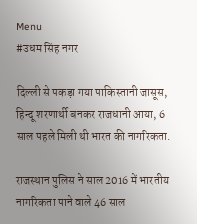Menu
#उधम सिंह नगर

दिल्ली से पकड़ा गया पाकिस्तानी जासूस, हिन्दू शरणार्थी बनकर राजधानी आया, 6 साल पहले मिली थी भारत की नागरिकता.

राजस्थान पुलिस ने साल 2016 में भारतीय नागरिकता पाने वाले 46 साल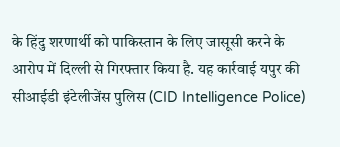के हिंदु शरणार्थी को पाकिस्तान के लिए जासूसी करने के आरोप में दिल्ली से गिरफ्तार किया है. यह कार्रवाई यपुर की सीआईडी इंटेलीजेंस पुलिस (CID Intelligence Police)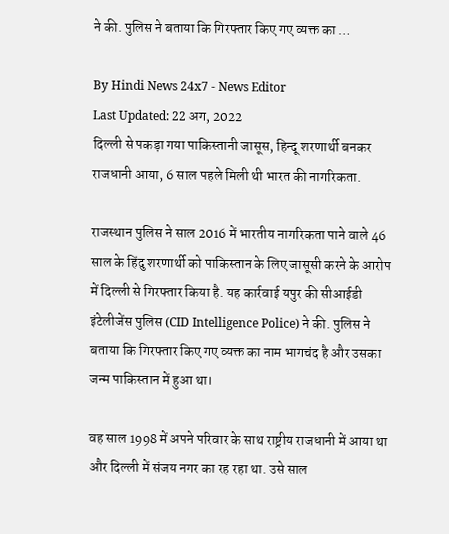ने की. पुलिस ने बताया कि गिरफ्तार किए गए व्यक्त का …

By Hindi News 24x7 - News Editor
Last Updated: 22 अग, 2022
दिल्ली से पकड़ा गया पाकिस्तानी जासूस, हिन्दू शरणार्थी बनकर राजधानी आया, 6 साल पहले मिली थी भारत की नागरिकता.

राजस्थान पुलिस ने साल 2016 में भारतीय नागरिकता पाने वाले 46 साल के हिंदु शरणार्थी को पाकिस्तान के लिए जासूसी करने के आरोप में दिल्ली से गिरफ्तार किया है. यह कार्रवाई यपुर की सीआईडी इंटेलीजेंस पुलिस (CID Intelligence Police) ने की. पुलिस ने बताया कि गिरफ्तार किए गए व्यक्त का नाम भागचंद है और उसका जन्म पाकिस्तान में हुआ था।

वह साल 1998 में अपने परिवार के साथ राष्ट्रीय राजधानी में आया था और दिल्ली में संजय नगर का रह रहा था. उसे साल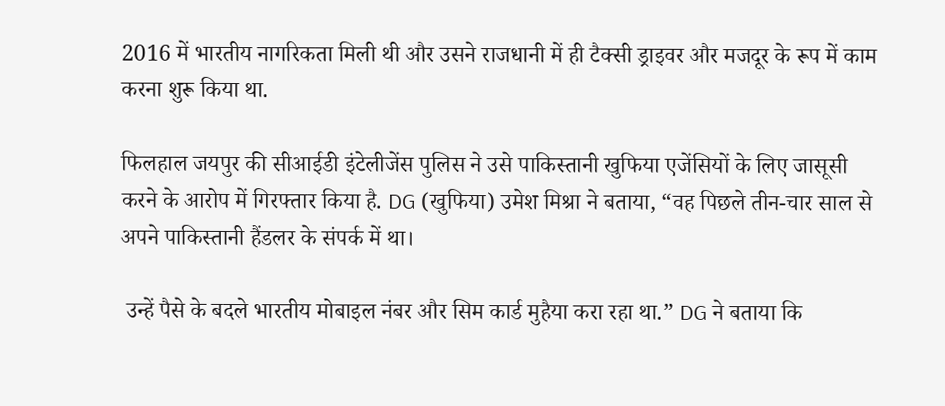2016 में भारतीय नागरिकता मिली थी और उसने राजधानी में ही टैक्सी ड्राइवर और मजदूर के रूप में काम करना शुरू किया था.

फिलहाल जयपुर की सीआईडी इंटेलीजेंस पुलिस ने उसे पाकिस्तानी खुफिया एजेंसियों के लिए जासूसी करने के आरोप में गिरफ्तार किया है. DG (खुफिया) उमेश मिश्रा ने बताया, “वह पिछले तीन-चार साल से अपने पाकिस्तानी हैंडलर के संपर्क में था।

 उन्हें पैसे के बदले भारतीय मोबाइल नंबर और सिम कार्ड मुहैया करा रहा था.” DG ने बताया कि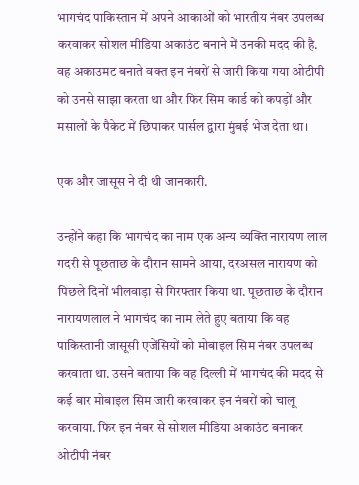भागचंद पाकिस्तान में अपने आकाओं को भारतीय नंबर उपलब्ध करवाकर सोशल मीडिया अकाउंट बनाने में उनकी मदद की है. वह अकाउमट बनाते वक्त इन नंबरों से जारी किया गया ओटीपी को उनसे साझा करता था और फिर सिम कार्ड को कपड़ों और मसालों के पैकेट में छिपाकर पार्सल द्वारा मुंबई भेज देता था।

एक और जासूस ने दी थी जानकारी.

उन्होंने कहा कि भागचंद का नाम एक अन्य व्यक्ति नारायण लाल गदरी से पूछताछ के दौरान सामने आया, दरअसल नारायण को पिछले दिनों भीलवाड़ा से गिरफ्तार किया था. पूछताछ के दौरान नारायणलाल ने भागचंद का नाम लेते हुए बताया कि वह पाकिस्तानी जासूसी एजेंसियों को मोबाइल सिम नंबर उपलब्ध करवाता था. उसने बताया कि वह दिल्ली में भागचंद की मदद से कई बार मोबाइल सिम जारी करवाकर इन नंबरों को चालू करवाया. फिर इन नंबर से सोशल मीडिया अकाउंट बनाकर ओटीपी नंबर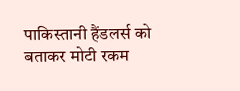पाकिस्तानी हैंडलर्स को बताकर मोटी रकम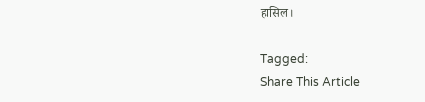हासिल।

Tagged:
Share This Article